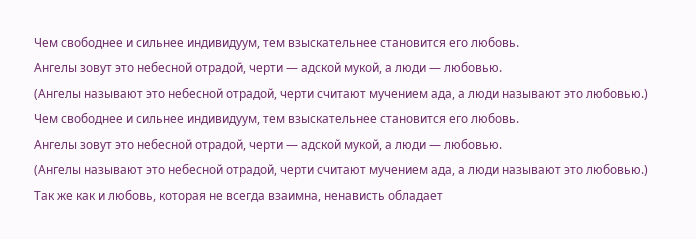Чем свободнее и сильнее индивидуум, тем взыскательнее становится его любовь.
Ангелы зовут это небесной отрадой, черти — адской мукой, а люди — любовью.
(Ангелы называют это небесной отрадой, черти считают мучением ада, а люди называют это любовью.)
Чем свободнее и сильнее индивидуум, тем взыскательнее становится его любовь.
Ангелы зовут это небесной отрадой, черти — адской мукой, а люди — любовью.
(Ангелы называют это небесной отрадой, черти считают мучением ада, а люди называют это любовью.)
Так же как и любовь, которая не всегда взаимна, ненависть обладает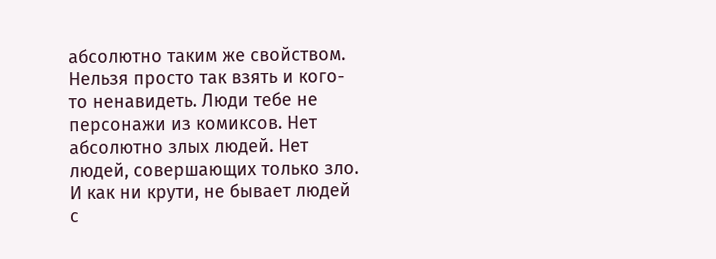абсолютно таким же свойством. Нельзя просто так взять и кого-то ненавидеть. Люди тебе не персонажи из комиксов. Нет абсолютно злых людей. Нет людей, совершающих только зло. И как ни крути, не бывает людей с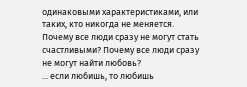одинаковыми характеристиками, или таких, кто никогда не меняется.
Почему все люди сразу не могут стать счастливыми? Почему все люди сразу не могут найти любовь?
... если любишь, то любишь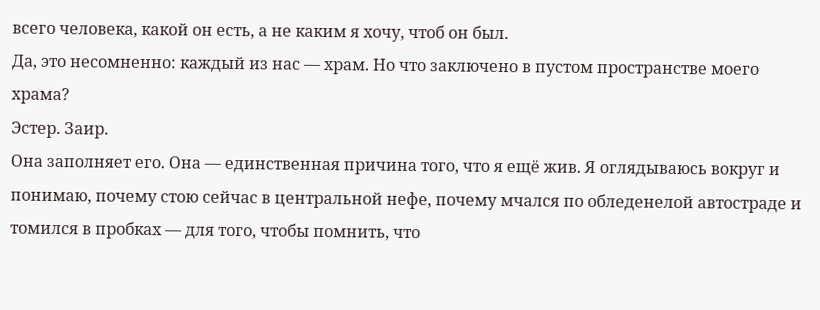всего человека, какой он есть, а не каким я хочу, чтоб он был.
Да, это несомненно: каждый из нас — храм. Но что заключено в пустом пространстве моего храма?
Эстер. Заир.
Она заполняет его. Она — единственная причина того, что я ещё жив. Я оглядываюсь вокруг и понимаю, почему стою сейчас в центральной нефе, почему мчался по обледенелой автостраде и томился в пробках — для того, чтобы помнить, что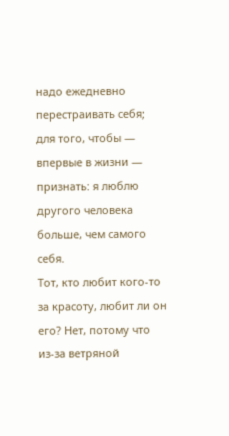надо ежедневно перестраивать себя; для того, чтобы — впервые в жизни — признать: я люблю другого человека больше, чем самого себя.
Тот, кто любит кого-то за красоту, любит ли он его? Нет, потому что из-за ветряной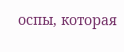оспы, которая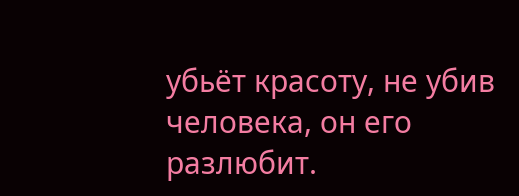убьёт красоту, не убив человека, он его разлюбит.